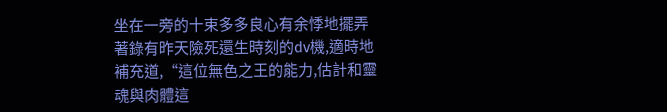坐在一旁的十束多多良心有余悸地擺弄著錄有昨天險死還生時刻的dv機,適時地補充道,“這位無色之王的能力,估計和靈魂與肉體這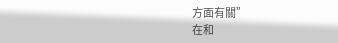方面有關”
在和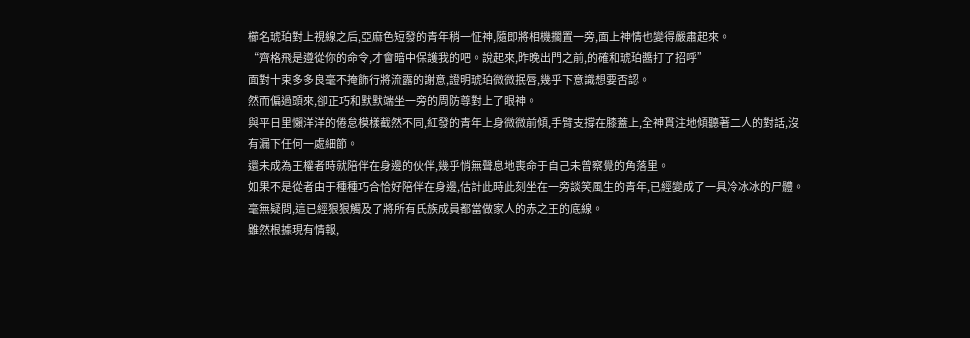櫛名琥珀對上視線之后,亞麻色短發的青年稍一怔神,隨即將相機擱置一旁,面上神情也變得嚴肅起來。
“齊格飛是遵從你的命令,才會暗中保護我的吧。說起來,昨晚出門之前,的確和琥珀醬打了招呼”
面對十束多多良毫不掩飾行將流露的謝意,證明琥珀微微抿唇,幾乎下意識想要否認。
然而偏過頭來,卻正巧和默默端坐一旁的周防尊對上了眼神。
與平日里懶洋洋的倦怠模樣截然不同,紅發的青年上身微微前傾,手臂支撐在膝蓋上,全神貫注地傾聽著二人的對話,沒有漏下任何一處細節。
還未成為王權者時就陪伴在身邊的伙伴,幾乎悄無聲息地喪命于自己未曾察覺的角落里。
如果不是從者由于種種巧合恰好陪伴在身邊,估計此時此刻坐在一旁談笑風生的青年,已經變成了一具冷冰冰的尸體。
毫無疑問,這已經狠狠觸及了將所有氏族成員都當做家人的赤之王的底線。
雖然根據現有情報,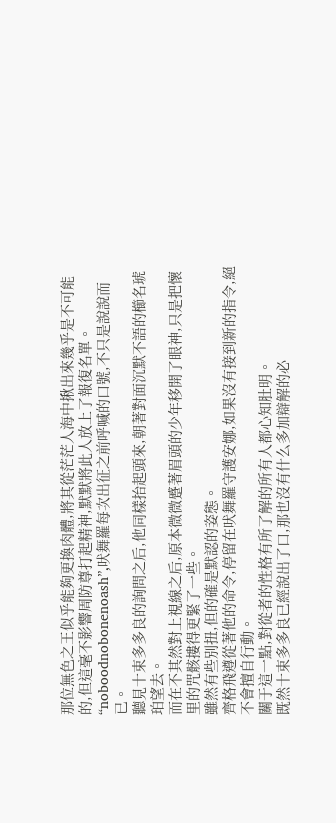那位無色之王似乎能夠更換肉體,將其從茫茫人海中揪出來幾乎是不可能的,但這毫不影響周防尊打起精神,默默將此人放上了報復名單。
“noboodnobonenoash”,吠舞羅每次出征之前呼喊的口號,不只是說說而已。
聽見十束多多良的詢問之后,他同樣抬起頭來,朝著對面沉默不語的櫛名琥珀望去。
而在不其然對上視線之后,原本微微蹙著眉頭的少年移開了眼神,只是把懷里的咒骸摟得更緊了一些。
雖然有些別扭,但的確是默認的姿態。
齊格飛遵從著他的命令,停留在吠舞羅守護安娜,如果沒有接到新的指令,絕不會擅自行動。
關于這一點,對從者的性格有所了解的所有人都心知肚明。
既然十束多多良已經說出了口,那也沒有什么多加辯解的必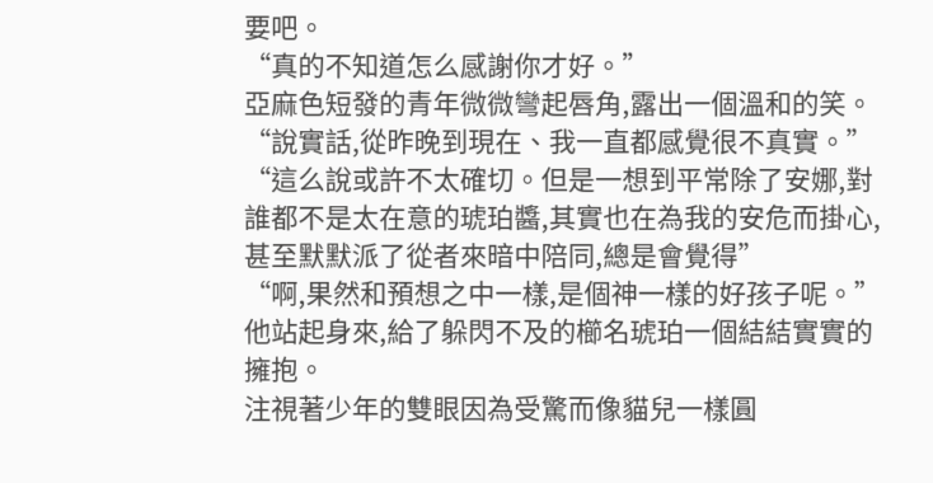要吧。
“真的不知道怎么感謝你才好。”
亞麻色短發的青年微微彎起唇角,露出一個溫和的笑。
“說實話,從昨晚到現在、我一直都感覺很不真實。”
“這么說或許不太確切。但是一想到平常除了安娜,對誰都不是太在意的琥珀醬,其實也在為我的安危而掛心,甚至默默派了從者來暗中陪同,總是會覺得”
“啊,果然和預想之中一樣,是個神一樣的好孩子呢。”
他站起身來,給了躲閃不及的櫛名琥珀一個結結實實的擁抱。
注視著少年的雙眼因為受驚而像貓兒一樣圓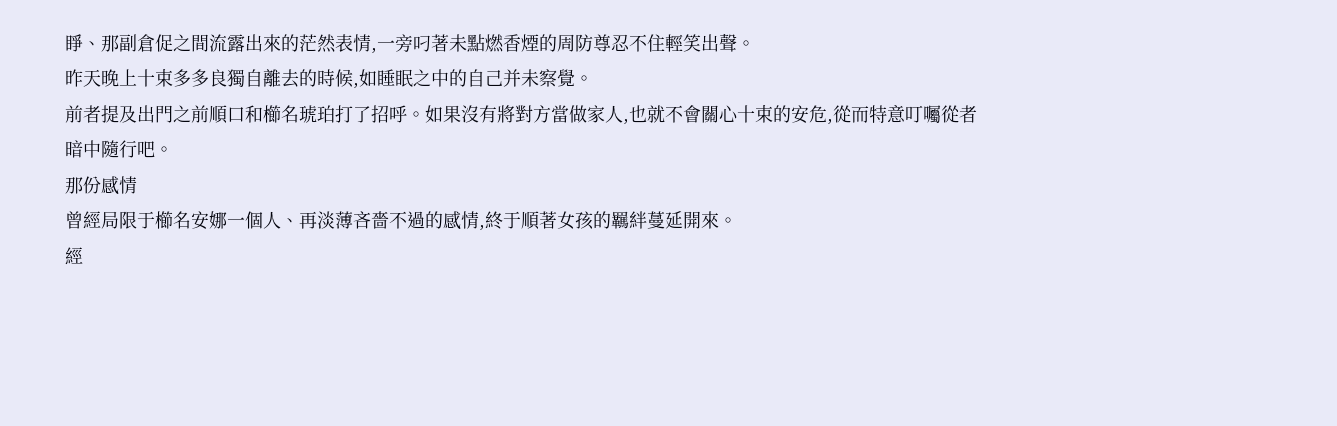睜、那副倉促之間流露出來的茫然表情,一旁叼著未點燃香煙的周防尊忍不住輕笑出聲。
昨天晚上十束多多良獨自離去的時候,如睡眠之中的自己并未察覺。
前者提及出門之前順口和櫛名琥珀打了招呼。如果沒有將對方當做家人,也就不會關心十束的安危,從而特意叮囑從者暗中隨行吧。
那份感情
曾經局限于櫛名安娜一個人、再淡薄吝嗇不過的感情,終于順著女孩的羈絆蔓延開來。
經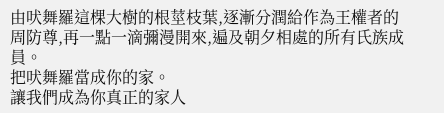由吠舞羅這棵大樹的根莖枝葉,逐漸分潤給作為王權者的周防尊,再一點一滴彌漫開來,遍及朝夕相處的所有氏族成員。
把吠舞羅當成你的家。
讓我們成為你真正的家人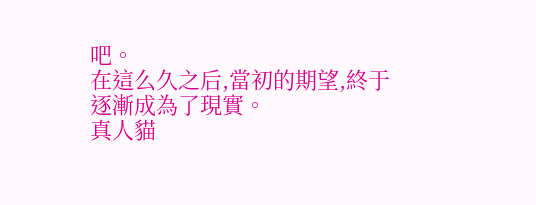吧。
在這么久之后,當初的期望,終于逐漸成為了現實。
真人貓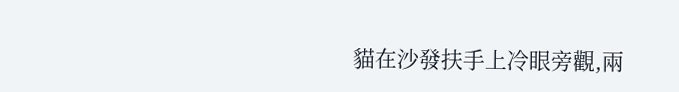貓在沙發扶手上冷眼旁觀,兩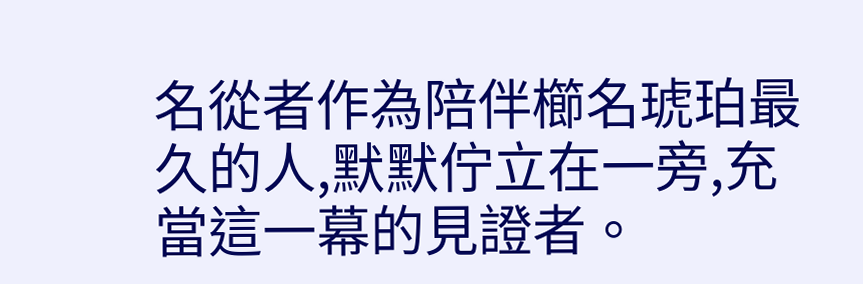名從者作為陪伴櫛名琥珀最久的人,默默佇立在一旁,充當這一幕的見證者。